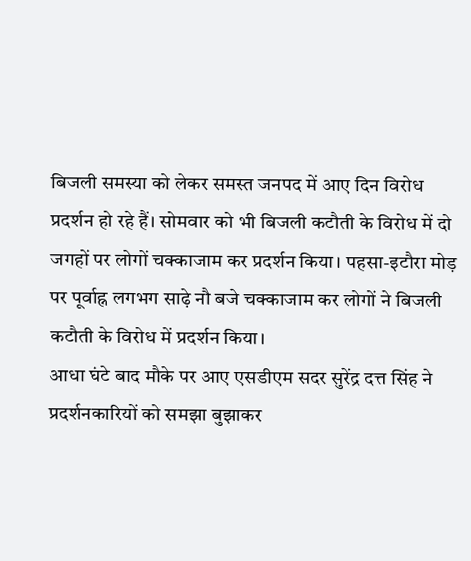बिजली समस्या को लेकर समस्त जनपद में आए दिन विरोध प्रदर्शन हो रहे हैं। सोमवार को भी बिजली कटौती के विरोध में दो जगहों पर लोगों चक्काजाम कर प्रदर्शन किया। पहसा-इटौरा मोड़ पर पूर्वाह्न लगभग साढ़े नौ बजे चक्काजाम कर लोगों ने बिजली कटौती के विरोध में प्रदर्शन किया।
आधा घंटे बाद मौके पर आए एसडीएम सदर सुरेंद्र दत्त सिंह ने प्रदर्शनकारियों को समझा बुझाकर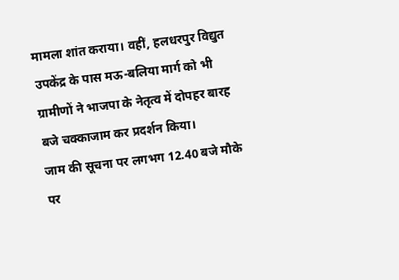मामला शांत कराया। वहीं, हलधरपुर विद्युत उपकेंद्र के पास मऊ-बलिया मार्ग को भी ग्रामीणों ने भाजपा के नेतृत्व में दोपहर बारह बजे चक्काजाम कर प्रदर्शन किया।
जाम की सूचना पर लगभग 12.40 बजे मौके पर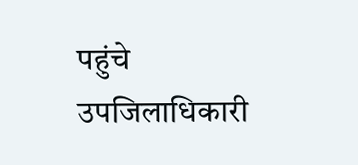पहुंचे उपजिलाधिकारी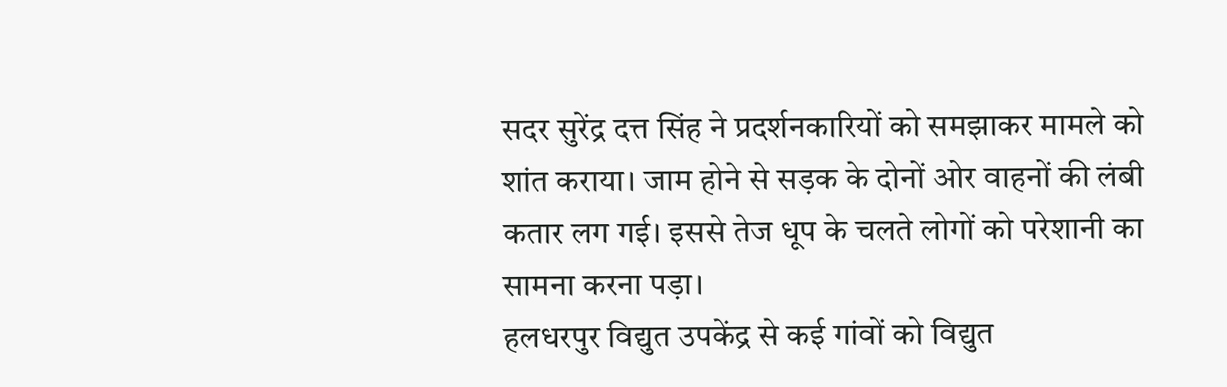सदर सुरेंद्र दत्त सिंह ने प्रदर्शनकारियों को समझाकर मामले को शांत कराया। जाम होने से सड़क के दोनों ओर वाहनों की लंबी कतार लग गई। इससे तेज धूप के चलते लोगों को परेशानी का सामना करना पड़ा।
हलधरपुर विद्युत उपकेंद्र से कई गांवों को विद्युत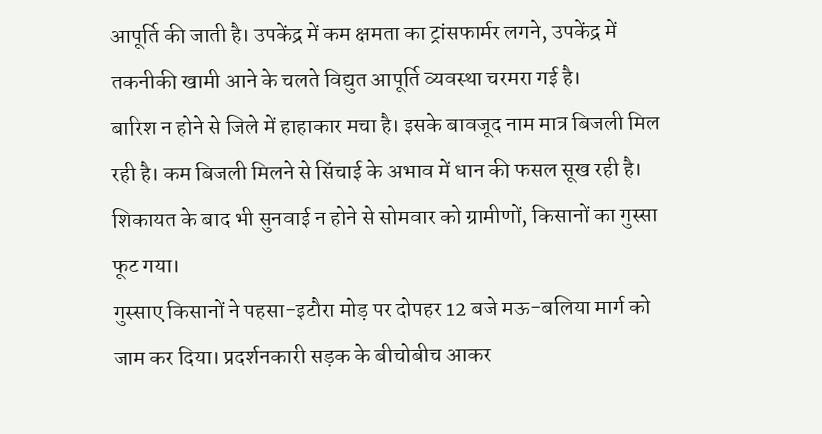आपूर्ति की जाती है। उपकेंद्र में कम क्षमता का ट्रांसफार्मर लगने, उपकेंद्र में तकनीकी खामी आने के चलते विद्युत आपूर्ति व्यवस्था चरमरा गई है।
बारिश न होने से जिले में हाहाकार मचा है। इसके बावजूद नाम मात्र बिजली मिल रही है। कम बिजली मिलने से सिंचाई के अभाव में धान की फसल सूख रही है। शिकायत के बाद भी सुनवाई न होने से सोमवार को ग्रामीणों, किसानों का गुस्सा फूट गया।
गुस्साए किसानों ने पहसा-इटौरा मोड़ पर दोपहर 12 बजे मऊ-बलिया मार्ग को जाम कर दिया। प्रदर्शनकारी सड़क के बीचोबीच आकर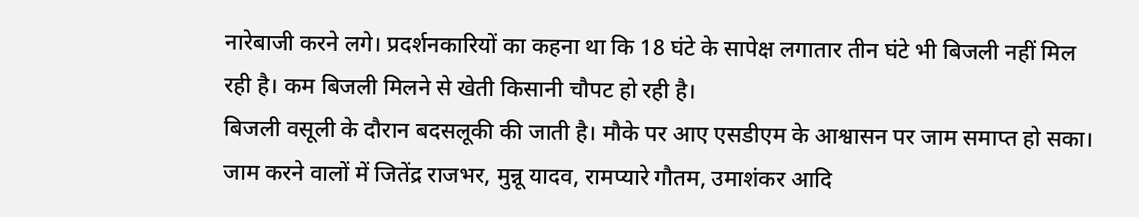नारेबाजी करने लगे। प्रदर्शनकारियों का कहना था कि 18 घंटे के सापेक्ष लगातार तीन घंटे भी बिजली नहीं मिल रही है। कम बिजली मिलने से खेती किसानी चौपट हो रही है।
बिजली वसूली के दौरान बदसलूकी की जाती है। मौके पर आए एसडीएम के आश्वासन पर जाम समाप्त हो सका। जाम करने वालों में जितेंद्र राजभर, मुन्नू यादव, रामप्यारे गौतम, उमाशंकर आदि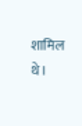शामिल थे।